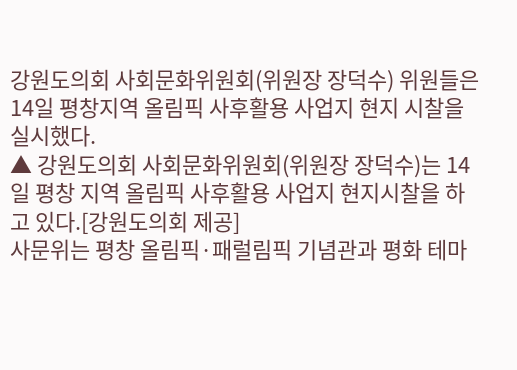강원도의회 사회문화위원회(위원장 장덕수) 위원들은 14일 평창지역 올림픽 사후활용 사업지 현지 시찰을 실시했다.
▲ 강원도의회 사회문화위원회(위원장 장덕수)는 14일 평창 지역 올림픽 사후활용 사업지 현지시찰을 하고 있다.[강원도의회 제공]
사문위는 평창 올림픽·패럴림픽 기념관과 평화 테마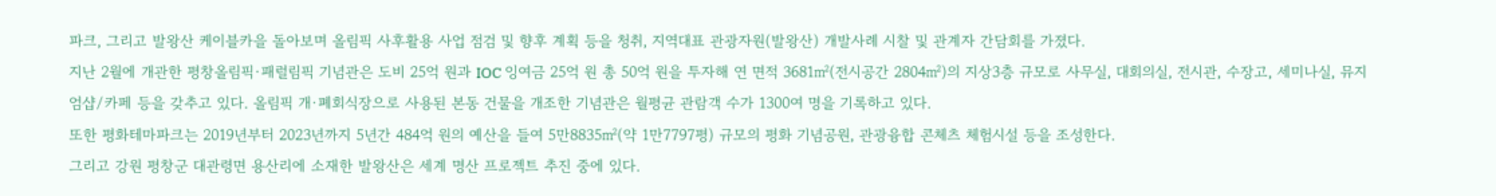파크, 그리고 발왕산 케이블카을 돌아보며 올림픽 사후활용 사업 점검 및 향후 계획 등을 청취, 지역대표 관광자원(발왕산) 개발사례 시찰 및 관계자 간담회를 가졌다.
지난 2월에 개관한 평창올림픽·패럴림픽 기념관은 도비 25억 원과 IOC 잉여금 25억 원 총 50억 원을 투자해 연 면적 3681㎡(전시공간 2804㎡)의 지상3층 규모로 사무실, 대회의실, 전시관, 수장고, 세미나실, 뮤지엄샵/카페 등을 갖추고 있다. 올림픽 개·폐회식장으로 사용된 본동 건물을 개조한 기념관은 월평균 관람객 수가 1300여 명을 기록하고 있다.
또한 평화테마파크는 2019년부터 2023년까지 5년간 484억 원의 예산을 들여 5만8835㎡(약 1만7797평) 규모의 평화 기념공원, 관광융합 콘체츠 체험시설 등을 조성한다.
그리고 강원 평창군 대관령면 용산리에 소재한 발왕산은 세계 명산 프로젝트 추진 중에 있다.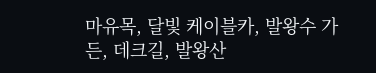마유목, 달빛 케이블카, 발왕수 가든, 데크길, 발왕산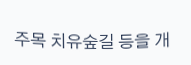주목 치유숲길 등을 개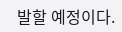발할 예정이다.